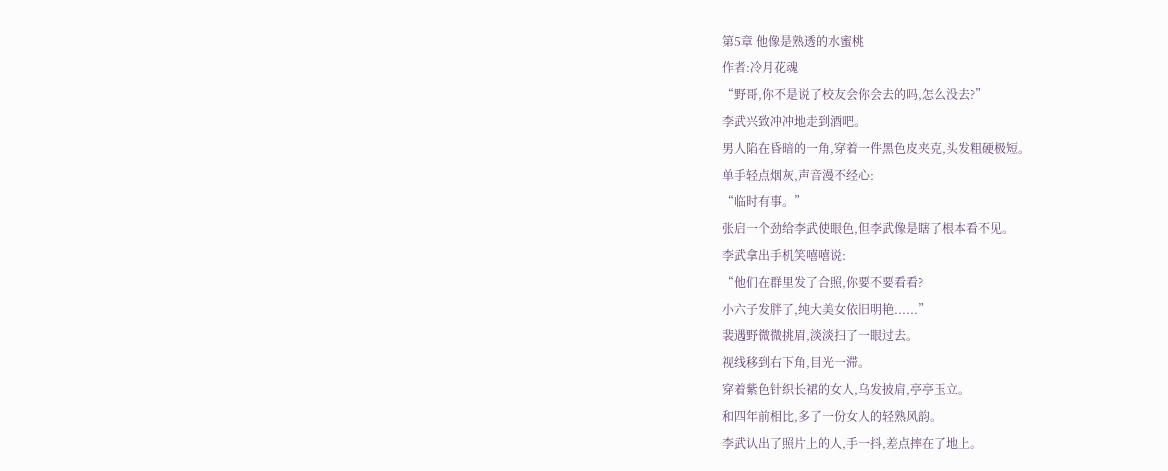第5章 他像是熟透的水蜜桃
作者:冷月花魂
“野哥,你不是说了校友会你会去的吗,怎么没去?”
李武兴致冲冲地走到酒吧。
男人陷在昏暗的一角,穿着一件黑色皮夹克,头发粗硬极短。
单手轻点烟灰,声音漫不经心:
“临时有事。”
张启一个劲给李武使眼色,但李武像是瞎了根本看不见。
李武拿出手机笑嘻嘻说:
“他们在群里发了合照,你要不要看看?
小六子发胖了,纯大美女依旧明艳......”
裴遇野微微挑眉,淡淡扫了一眼过去。
视线移到右下角,目光一滞。
穿着紫色针织长裙的女人,乌发披肩,亭亭玉立。
和四年前相比,多了一份女人的轻熟风韵。
李武认出了照片上的人,手一抖,差点摔在了地上。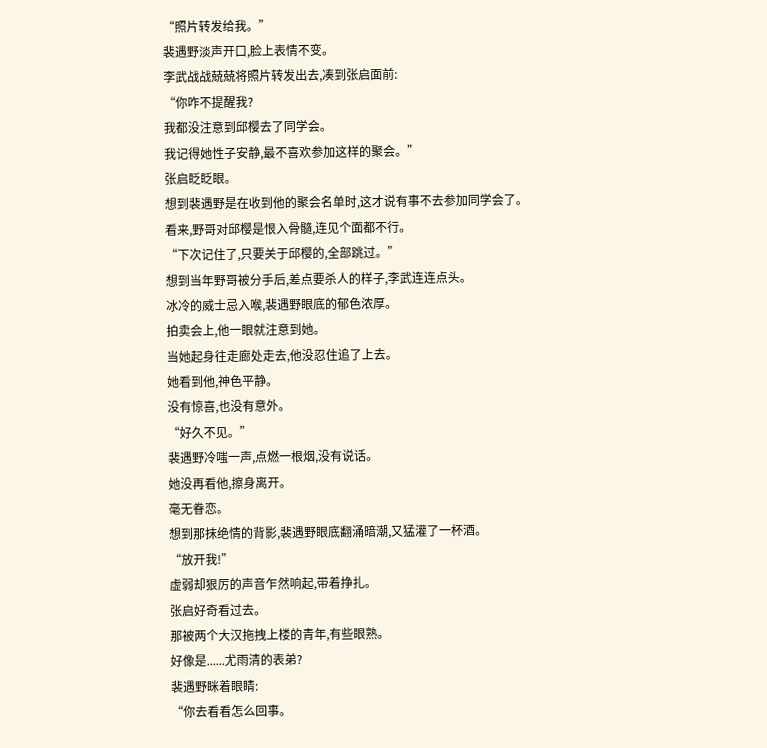“照片转发给我。”
裴遇野淡声开口,脸上表情不变。
李武战战兢兢将照片转发出去,凑到张启面前:
“你咋不提醒我?
我都没注意到邱樱去了同学会。
我记得她性子安静,最不喜欢参加这样的聚会。”
张启眨眨眼。
想到裴遇野是在收到他的聚会名单时,这才说有事不去参加同学会了。
看来,野哥对邱樱是恨入骨髓,连见个面都不行。
“下次记住了,只要关于邱樱的,全部跳过。”
想到当年野哥被分手后,差点要杀人的样子,李武连连点头。
冰冷的威士忌入喉,裴遇野眼底的郁色浓厚。
拍卖会上,他一眼就注意到她。
当她起身往走廊处走去,他没忍住追了上去。
她看到他,神色平静。
没有惊喜,也没有意外。
“好久不见。”
裴遇野冷嗤一声,点燃一根烟,没有说话。
她没再看他,擦身离开。
毫无眷恋。
想到那抹绝情的背影,裴遇野眼底翻涌暗潮,又猛灌了一杯酒。
“放开我!”
虚弱却狠厉的声音乍然响起,带着挣扎。
张启好奇看过去。
那被两个大汉拖拽上楼的青年,有些眼熟。
好像是......尤雨清的表弟?
裴遇野眯着眼睛:
“你去看看怎么回事。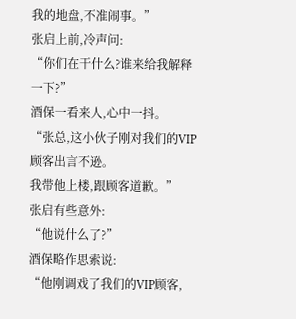我的地盘,不准闹事。”
张启上前,冷声问:
“你们在干什么?谁来给我解释一下?”
酒保一看来人,心中一抖。
“张总,这小伙子刚对我们的VIP顾客出言不逊。
我带他上楼,跟顾客道歉。”
张启有些意外:
“他说什么了?”
酒保略作思索说:
“他刚调戏了我们的VIP顾客,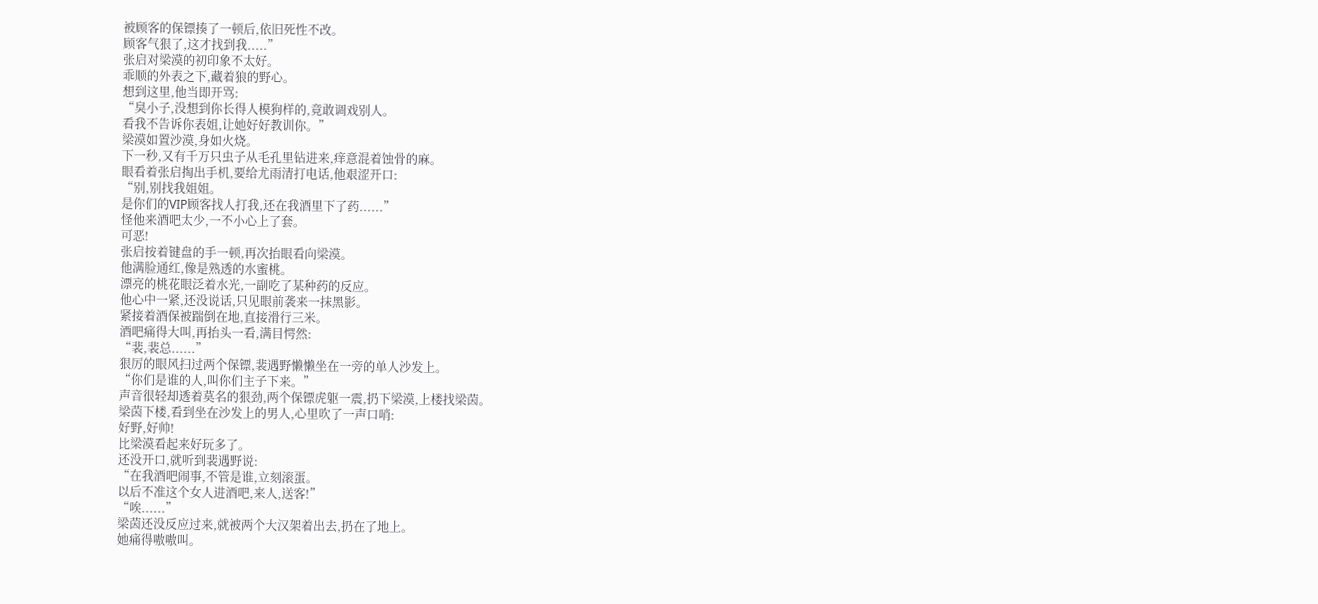被顾客的保镖揍了一顿后,依旧死性不改。
顾客气狠了,这才找到我.....”
张启对梁漠的初印象不太好。
乖顺的外表之下,藏着狼的野心。
想到这里,他当即开骂:
“臭小子,没想到你长得人模狗样的,竟敢调戏别人。
看我不告诉你表姐,让她好好教训你。”
梁漠如置沙漠,身如火烧。
下一秒,又有千万只虫子从毛孔里钻进来,痒意混着蚀骨的麻。
眼看着张启掏出手机,要给尤雨清打电话,他艰涩开口:
“别,别找我姐姐。
是你们的VIP顾客找人打我,还在我酒里下了药......”
怪他来酒吧太少,一不小心上了套。
可恶!
张启按着键盘的手一顿,再次抬眼看向梁漠。
他满脸通红,像是熟透的水蜜桃。
漂亮的桃花眼泛着水光,一副吃了某种药的反应。
他心中一紧,还没说话,只见眼前袭来一抹黑影。
紧接着酒保被踹倒在地,直接滑行三米。
酒吧痛得大叫,再抬头一看,满目愕然:
“裴,裴总......”
狠厉的眼风扫过两个保镖,裴遇野懒懒坐在一旁的单人沙发上。
“你们是谁的人,叫你们主子下来。”
声音很轻却透着莫名的狠劲,两个保镖虎躯一震,扔下梁漠,上楼找梁茵。
梁茵下楼,看到坐在沙发上的男人,心里吹了一声口哨:
好野,好帅!
比梁漠看起来好玩多了。
还没开口,就听到裴遇野说:
“在我酒吧闹事,不管是谁,立刻滚蛋。
以后不准这个女人进酒吧,来人,送客!”
“唉......”
梁茵还没反应过来,就被两个大汉架着出去,扔在了地上。
她痛得嗷嗷叫。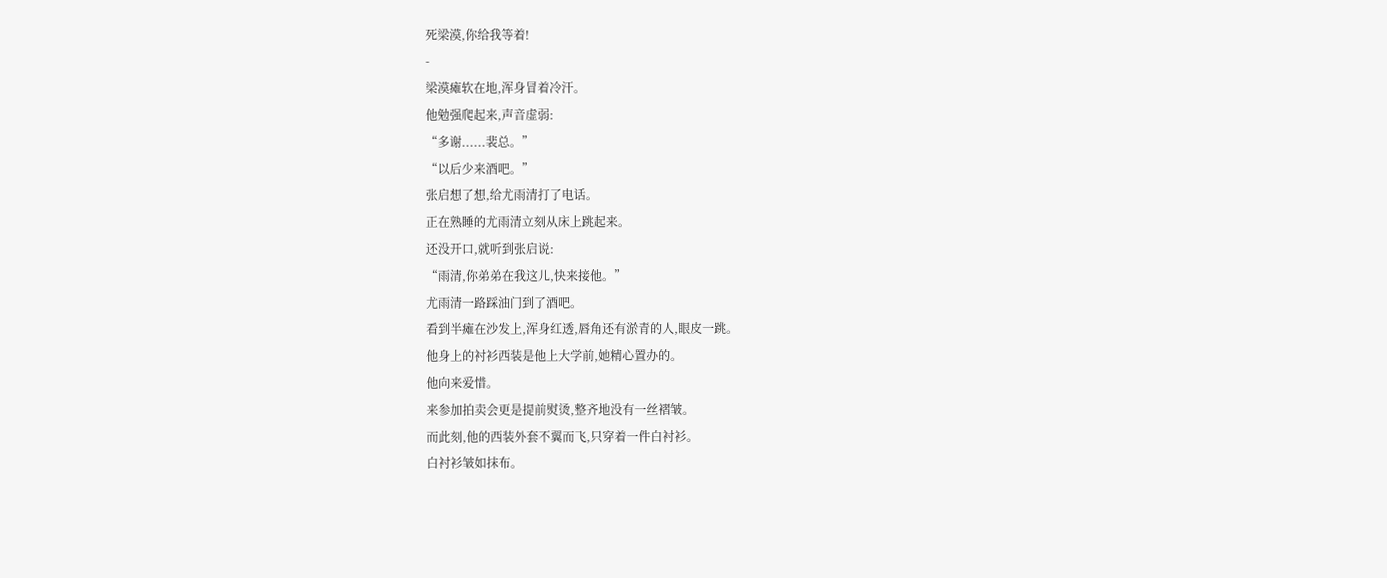死梁漠,你给我等着!
-
梁漠瘫软在地,浑身冒着冷汗。
他勉强爬起来,声音虚弱:
“多谢......裴总。”
“以后少来酒吧。”
张启想了想,给尤雨清打了电话。
正在熟睡的尤雨清立刻从床上跳起来。
还没开口,就听到张启说:
“雨清,你弟弟在我这儿,快来接他。”
尤雨清一路踩油门到了酒吧。
看到半瘫在沙发上,浑身红透,唇角还有淤青的人,眼皮一跳。
他身上的衬衫西装是他上大学前,她精心置办的。
他向来爱惜。
来参加拍卖会更是提前熨烫,整齐地没有一丝褶皱。
而此刻,他的西装外套不翼而飞,只穿着一件白衬衫。
白衬衫皱如抹布。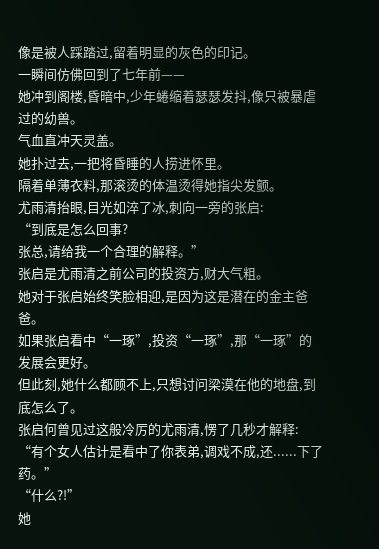像是被人踩踏过,留着明显的灰色的印记。
一瞬间仿佛回到了七年前——
她冲到阁楼,昏暗中,少年蜷缩着瑟瑟发抖,像只被暴虐过的幼兽。
气血直冲天灵盖。
她扑过去,一把将昏睡的人捞进怀里。
隔着单薄衣料,那滚烫的体温烫得她指尖发颤。
尤雨清抬眼,目光如淬了冰,刺向一旁的张启:
“到底是怎么回事?
张总,请给我一个合理的解释。”
张启是尤雨清之前公司的投资方,财大气粗。
她对于张启始终笑脸相迎,是因为这是潜在的金主爸爸。
如果张启看中“一琢”,投资“一琢”,那“一琢”的发展会更好。
但此刻,她什么都顾不上,只想讨问梁漠在他的地盘,到底怎么了。
张启何曾见过这般冷厉的尤雨清,愣了几秒才解释:
“有个女人估计是看中了你表弟,调戏不成,还......下了药。”
“什么?!”
她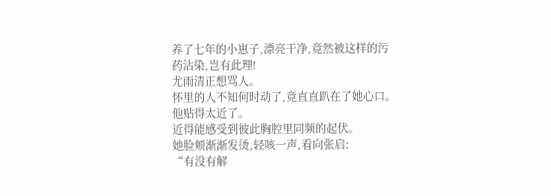养了七年的小崽子,漂亮干净,竟然被这样的污药沾染,岂有此理!
尤雨清正想骂人。
怀里的人不知何时动了,竟直直趴在了她心口。
他贴得太近了。
近得能感受到彼此胸腔里同频的起伏。
她脸颊渐渐发烫,轻咳一声,看向张启:
“有没有解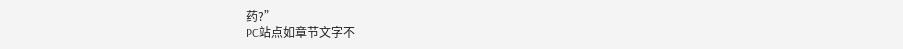药?”
PC站点如章节文字不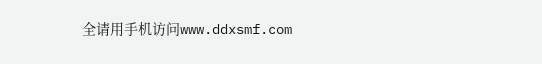全请用手机访问www.ddxsmf.com